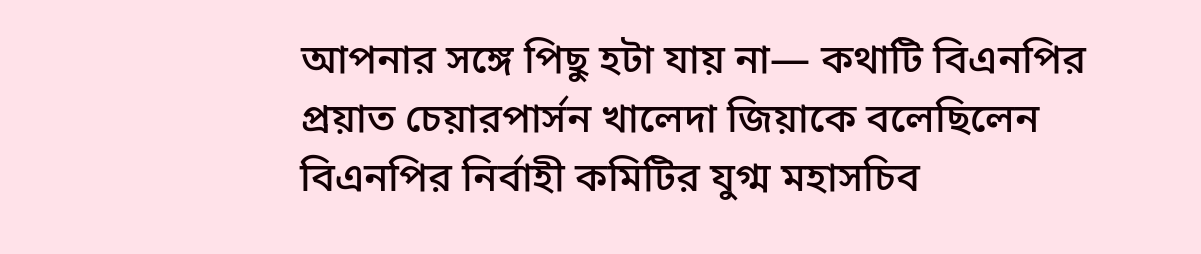আপনার সঙ্গে পিছু হটা যায় না— কথাটি বিএনপির প্রয়াত চেয়ারপার্সন খালেদা জিয়াকে বলেছিলেন বিএনপির নির্বাহী কমিটির যুগ্ম মহাসচিব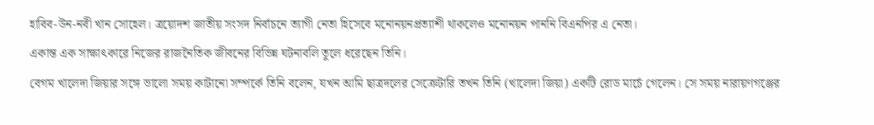হাবিব-উন-নবী খান সোহেল। ত্রয়োদশ জাতীয় সংসদ নির্বাচনে ত্যাগী নেতা হিসেবে মনোনয়নপ্রত্যাশী থাকলেও মনোনয়ন পাননি বিএনপির এ নেতা।
একান্ত এক সাক্ষাৎকারে নিজের রাজনৈতিক জীবনের বিভিন্ন ঘটনাবলি তুলে ধরেছেন তিনি।
বেগম খালেদা জিয়ার সঙ্গে ভালো সময় কাটানো সম্পর্কে তিনি বলেন, যখন আমি ছাত্রদলের সেক্রেটারি তখন তিনি (খালেদা জিয়া) একটি রোড মার্চে গেলেন। সে সময় নারায়ণগঞ্জের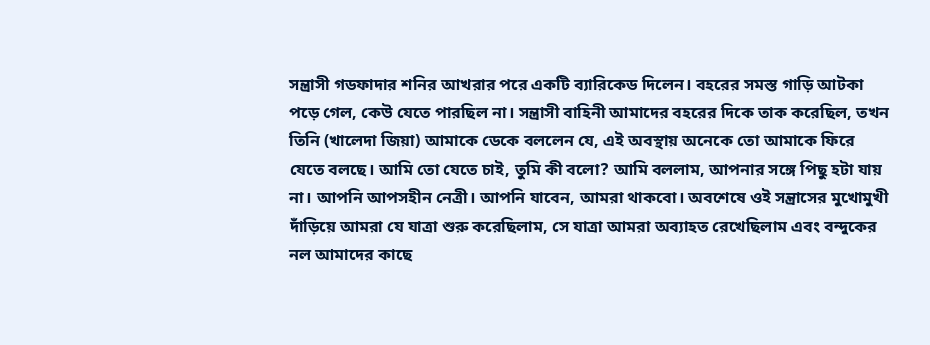সন্ত্রাসী গডফাদার শনির আখরার পরে একটি ব্যারিকেড দিলেন। বহরের সমস্ত গাড়ি আটকা পড়ে গেল, কেউ যেতে পারছিল না। সন্ত্রাসী বাহিনী আমাদের বহরের দিকে তাক করেছিল, তখন তিনি (খালেদা জিয়া) আমাকে ডেকে বললেন যে, এই অবস্থায় অনেকে তো আমাকে ফিরে যেতে বলছে। আমি তো যেতে চাই, তুমি কী বলো? আমি বললাম, আপনার সঙ্গে পিছু হটা যায় না। আপনি আপসহীন নেত্রী। আপনি যাবেন, আমরা থাকবো। অবশেষে ওই সন্ত্রাসের মুখোমুখী দাঁড়িয়ে আমরা যে যাত্রা শুরু করেছিলাম, সে যাত্রা আমরা অব্যাহত রেখেছিলাম এবং বন্দুকের নল আমাদের কাছে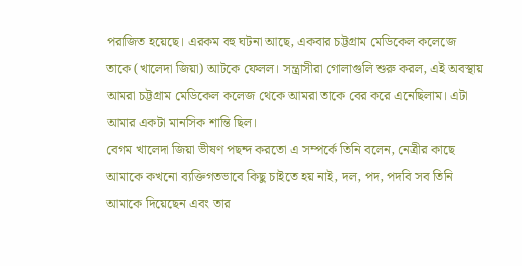পরাজিত হয়েছে। এরকম বহু ঘটনা আছে, একবার চট্টগ্রাম মেডিকেল কলেজে তাকে (খালেদা জিয়া) আটকে ফেলল। সন্ত্রাসীরা গোলাগুলি শুরু করল, এই অবস্থায় আমরা চট্টগ্রাম মেডিকেল কলেজ থেকে আমরা তাকে বের করে এনেছিলাম। এটা আমার একটা মানসিক শান্তি ছিল।
বেগম খালেদা জিয়া ভীষণ পছন্দ করতো এ সম্পর্কে তিনি বলেন, নেত্রীর কাছে আমাকে কখনো ব্যক্তিগতভাবে কিছু চাইতে হয় নাই, দল, পদ, পদবি সব তিনি আমাকে দিয়েছেন এবং তার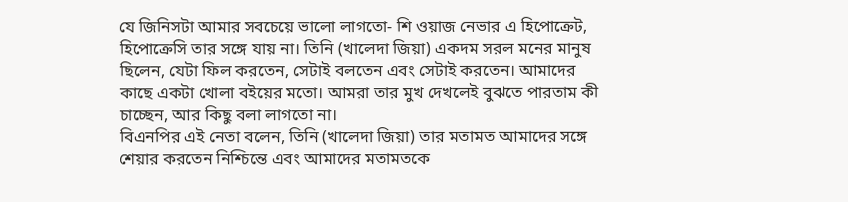যে জিনিসটা আমার সবচেয়ে ভালো লাগতো- শি ওয়াজ নেভার এ হিপোক্রেট, হিপোক্রেসি তার সঙ্গে যায় না। তিনি (খালেদা জিয়া) একদম সরল মনের মানুষ ছিলেন, যেটা ফিল করতেন, সেটাই বলতেন এবং সেটাই করতেন। আমাদের কাছে একটা খোলা বইয়ের মতো। আমরা তার মুখ দেখলেই বুঝতে পারতাম কী চাচ্ছেন, আর কিছু বলা লাগতো না।
বিএনপির এই নেতা বলেন, তিনি (খালেদা জিয়া) তার মতামত আমাদের সঙ্গে শেয়ার করতেন নিশ্চিন্তে এবং আমাদের মতামতকে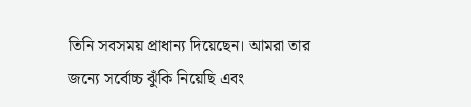তিনি সবসময় প্রাধান্য দিয়েছেন। আমরা তার জন্যে সর্বোচ্চ ঝুঁকি নিয়েছি এবং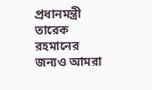প্রধানমন্ত্রী তারেক রহমানের জন্যও আমরা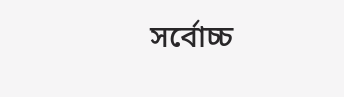সর্বোচ্চ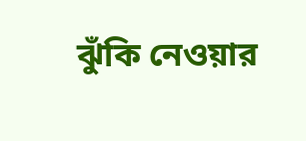ঝুঁকি নেওয়ার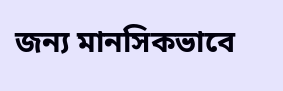জন্য মানসিকভাবে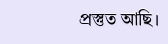প্রস্তুত আছি।